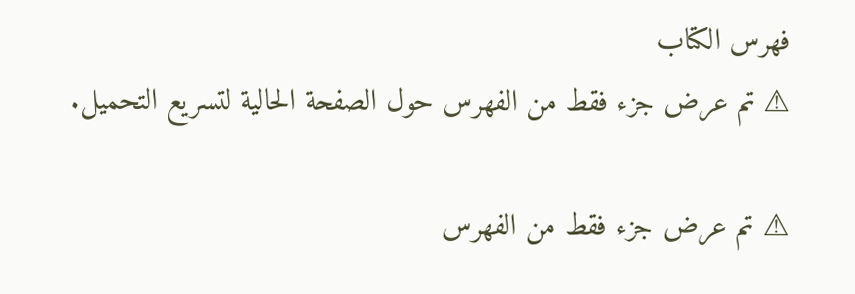فهرس الكتاب
⚠ تم عرض جزء فقط من الفهرس حول الصفحة الحالية لتسريع التحميل.

⚠ تم عرض جزء فقط من الفهرس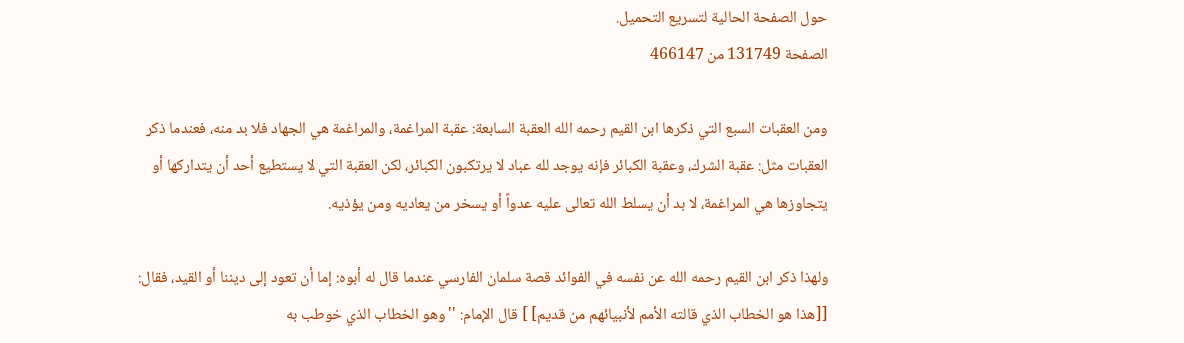حول الصفحة الحالية لتسريع التحميل.
الصفحة 131749 من 466147

ومن العقبات السبع التي ذكرها ابن القيم رحمه الله العقبة السابعة: عقبة المراغمة، والمراغمة هي الجهاد فلا بد منه، فعندما ذكر العقبات مثل: عقبة الشرك، وعقبة الكبائر فإنه يوجد لله عباد لا يرتكبون الكبائر، لكن العقبة التي لا يستطيع أحد أن يتداركها أو يتجاوزها هي المراغمة، لا بد أن يسلط الله تعالى عليه عدواً أو يسخر من يعاديه ومن يؤذيه.

ولهذا ذكر ابن القيم رحمه الله عن نفسه في الفوائد قصة سلمان الفارسي عندما قال له أبوه: إما أن تعود إلى ديننا أو القيد، فقال: [[هذا هو الخطاب الذي قالته الأمم لأنبيائهم من قديم] ] قال الإمام: ''وهو الخطاب الذي خوطب به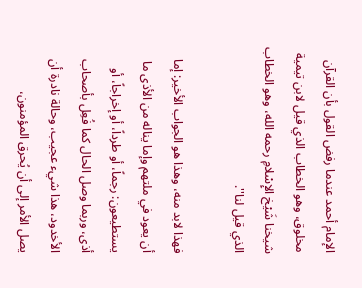الإمام أحمد عندما رفض القول بأن القرآن مخلوق، وهو الخطاب الذي قيل لابن تيمية شيخنا شَيْخ الإِسْلامِ رحمه الله، وهو الخطاب الذي قيل لنا''.

فهذا لابد منه، وهذا هو الجواب الأخير: إما أن يعود في ملتهم وإما يناله من الأذى ما يستطيعون: رجماً، أو طرداً، أو إخراجاً، أو أذى، وربما وصل الحال كما فُعِل بأصحاب الأخدود، هذا شيء عجيب، وحالة نادرة أن يصل الأمر إلى أن يُحرق المؤمنون،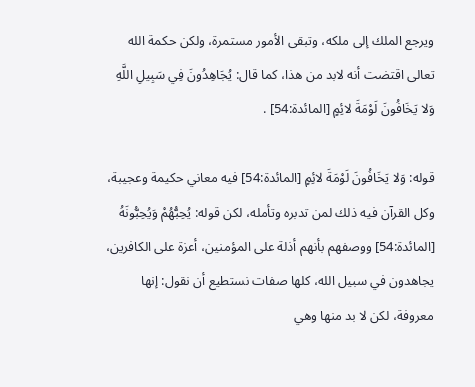ويرجع الملك إلى ملكه، وتبقى الأمور مستمرة، ولكن حكمة الله تعالى اقتضت أنه لابد من هذا، كما قال: يُجَاهِدُونَ فِي سَبِيلِ اللَّهِ وَلا يَخَافُونَ لَوْمَةَ لائِمٍ [المائدة:54] .

قوله: وَلا يَخَافُونَ لَوْمَةَ لائِمٍ [المائدة:54] فيه معاني حكيمة وعجيبة، وكل القرآن فيه ذلك لمن تدبره وتأمله، لكن قوله: يُحِبُّهُمْ وَيُحِبُّونَهُ [المائدة:54] ووصفهم بأنهم أذلة على المؤمنين، أعزة على الكافرين، يجاهدون في سبيل الله، كلها صفات نستطيع أن نقول: إنها معروفة، لكن لا بد منها وهي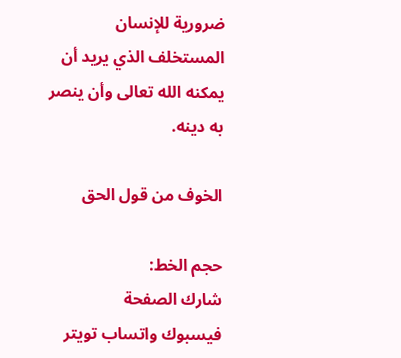ضرورية للإنسان المستخلف الذي يريد أن يمكنه الله تعالى وأن ينصر به دينه.

الخوف من قول الحق

حجم الخط:
شارك الصفحة
فيسبوك واتساب تويتر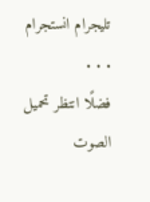تليجرام انستجرام
. . .
فضلًا انتظر تحميل الصوت